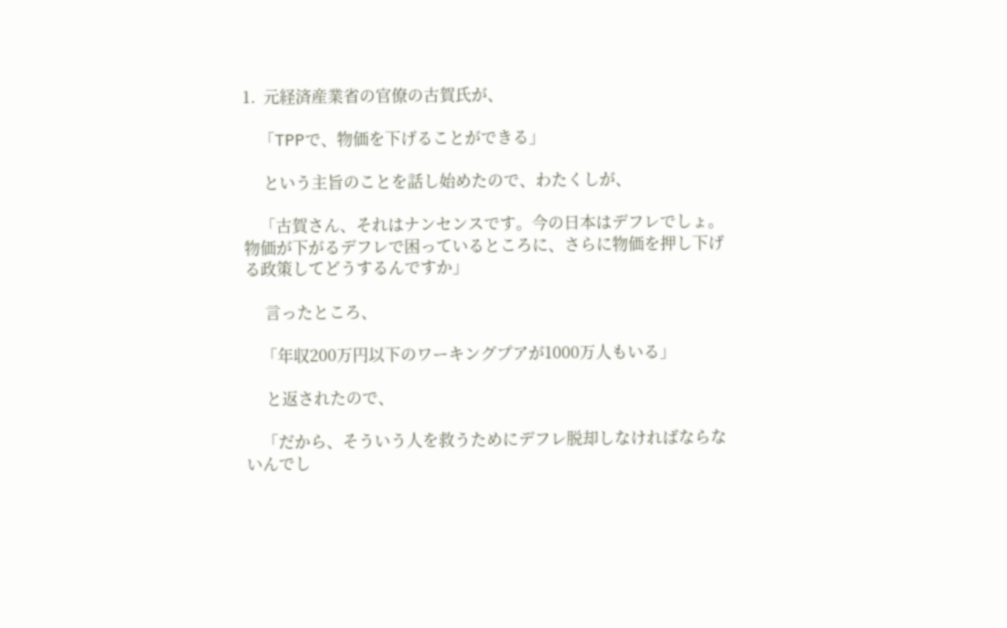1.  元経済産業省の官僚の古賀氏が、

    「TPPで、物価を下げることができる」

     という主旨のことを話し始めたので、わたくしが、

    「古賀さん、それはナンセンスです。今の日本はデフレでしょ。物価が下がるデフレで困っているところに、さらに物価を押し下げる政策してどうするんですか」

     言ったところ、

    「年収200万円以下のワーキングプアが1000万人もいる」

     と返されたので、

    「だから、そういう人を救うためにデフレ脱却しなければならないんでし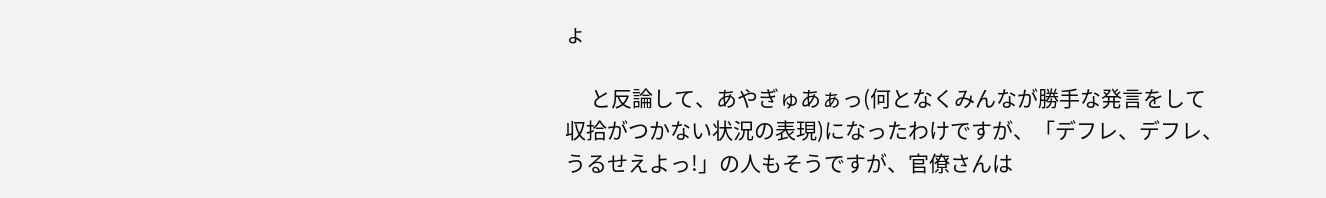ょ

     と反論して、あやぎゅあぁっ(何となくみんなが勝手な発言をして収拾がつかない状況の表現)になったわけですが、「デフレ、デフレ、うるせえよっ!」の人もそうですが、官僚さんは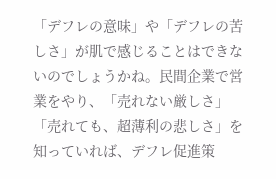「デフレの意味」や「デフレの苦しさ」が肌で感じることはできないのでしょうかね。民間企業で営業をやり、「売れない厳しさ」「売れても、超薄利の悲しさ」を知っていれば、デフレ促進策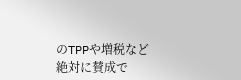のTPPや増税など絶対に賛成で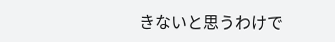きないと思うわけで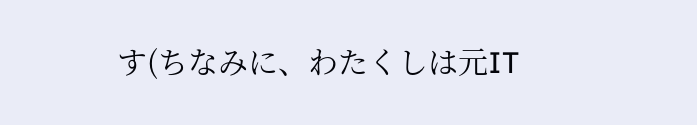す(ちなみに、わたくしは元IT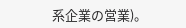系企業の営業)。